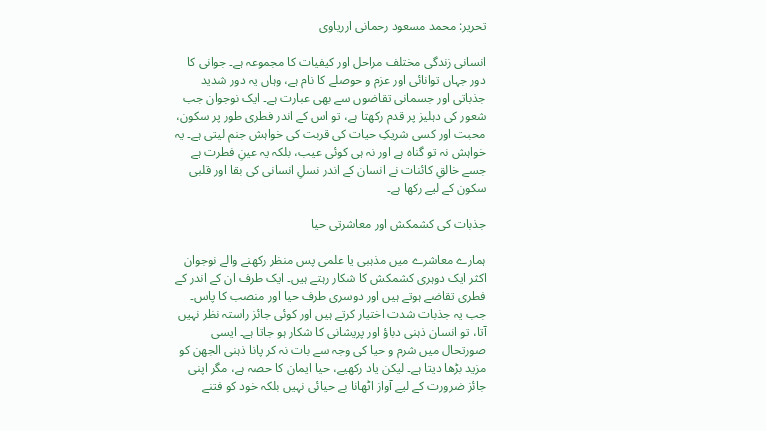تحریر: محمد مسعود رحمانی ارریاوی

انسانی زندگی مختلف مراحل اور کیفیات کا مجموعہ ہے۔ جوانی کا دور جہاں توانائی اور عزم و حوصلے کا نام ہے، وہاں یہ دور شدید جذباتی اور جسمانی تقاضوں سے بھی عبارت ہے۔ ایک نوجوان جب شعور کی دہلیز پر قدم رکھتا ہے، تو اس کے اندر فطری طور پر سکون، محبت اور کسی شریکِ حیات کی قربت کی خواہش جنم لیتی ہے۔ یہ خواہش نہ تو گناہ ہے اور نہ ہی کوئی عیب، بلکہ یہ عینِ فطرت ہے جسے خالقِ کائنات نے انسان کے اندر نسلِ انسانی کی بقا اور قلبی سکون کے لیے رکھا ہے۔

جذبات کی کشمکش اور معاشرتی حیا

ہمارے معاشرے میں مذہبی یا علمی پس منظر رکھنے والے نوجوان اکثر ایک دوہری کشمکش کا شکار رہتے ہیں۔ ایک طرف ان کے اندر کے فطری تقاضے ہوتے ہیں اور دوسری طرف حیا اور منصب کا پاس۔ جب یہ جذبات شدت اختیار کرتے ہیں اور کوئی جائز راستہ نظر نہیں آتا، تو انسان ذہنی دباؤ اور پریشانی کا شکار ہو جاتا ہے۔ ایسی صورتحال میں شرم و حیا کی وجہ سے بات نہ کر پانا ذہنی الجھن کو مزید بڑھا دیتا ہے۔ لیکن یاد رکھیے، حیا ایمان کا حصہ ہے، مگر اپنی جائز ضرورت کے لیے آواز اٹھانا بے حیائی نہیں بلکہ خود کو فتنے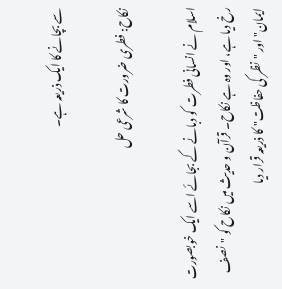سے بچانے کا ایک ذریعہ ہے۔

نکاح: فطری ضرورت کا شرعی حل

اسلام نے انسانی فطرت کو دبانے کے بجائے اسے ایک خوبصورت رخ دیا ہے، اور وہ ہے نکاح۔ قرآن و حدیث میں نکاح کو "نصف ایمان" اور "نظر کی حفاظت" کا ذریعہ قرار دیا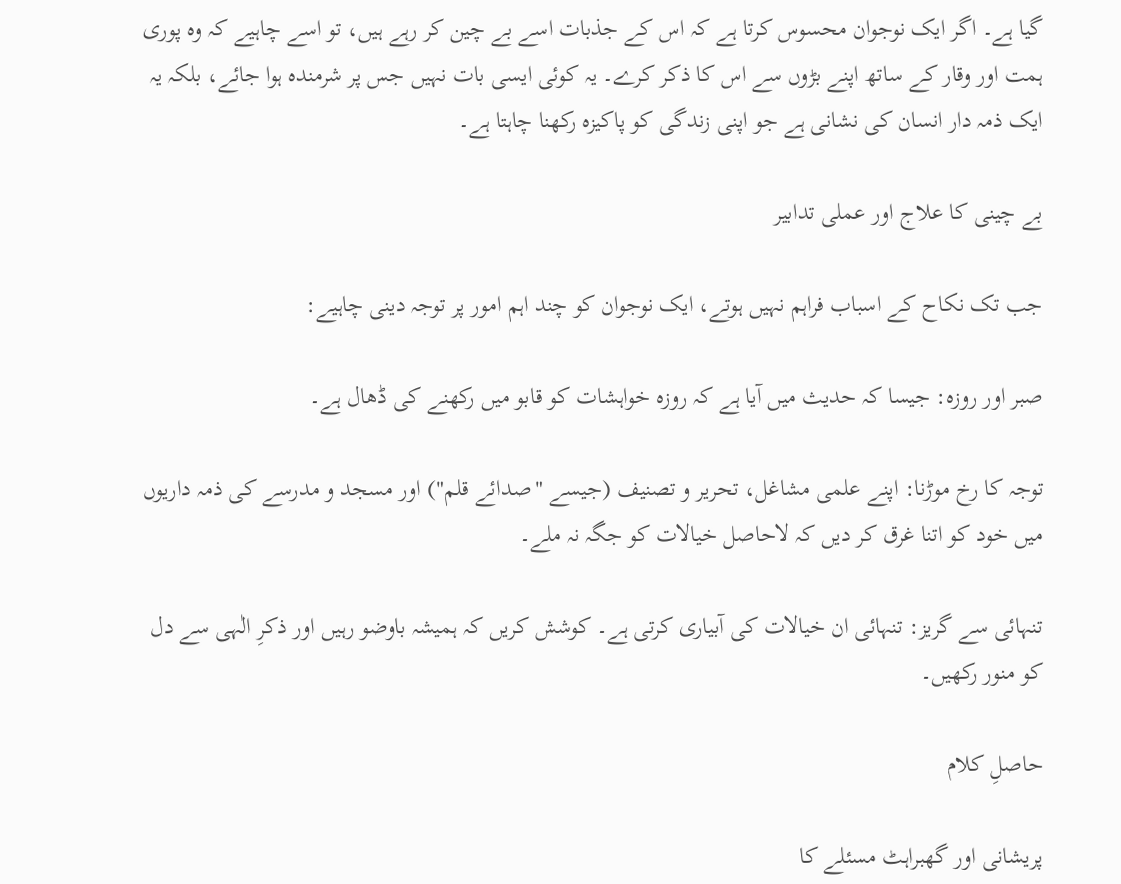گیا ہے۔ اگر ایک نوجوان محسوس کرتا ہے کہ اس کے جذبات اسے بے چین کر رہے ہیں، تو اسے چاہیے کہ وہ پوری ہمت اور وقار کے ساتھ اپنے بڑوں سے اس کا ذکر کرے۔ یہ کوئی ایسی بات نہیں جس پر شرمندہ ہوا جائے، بلکہ یہ ایک ذمہ دار انسان کی نشانی ہے جو اپنی زندگی کو پاکیزہ رکھنا چاہتا ہے۔

بے چینی کا علاج اور عملی تدابیر

جب تک نکاح کے اسباب فراہم نہیں ہوتے، ایک نوجوان کو چند اہم امور پر توجہ دینی چاہیے:

صبر اور روزہ: جیسا کہ حدیث میں آیا ہے کہ روزہ خواہشات کو قابو میں رکھنے کی ڈھال ہے۔

توجہ کا رخ موڑنا: اپنے علمی مشاغل، تحریر و تصنیف (جیسے "صدائے قلم") اور مسجد و مدرسے کی ذمہ داریوں میں خود کو اتنا غرق کر دیں کہ لاحاصل خیالات کو جگہ نہ ملے۔

تنہائی سے گریز: تنہائی ان خیالات کی آبیاری کرتی ہے۔ کوشش کریں کہ ہمیشہ باوضو رہیں اور ذکرِ الٰہی سے دل کو منور رکھیں۔

حاصلِ کلام

پریشانی اور گھبراہٹ مسئلے کا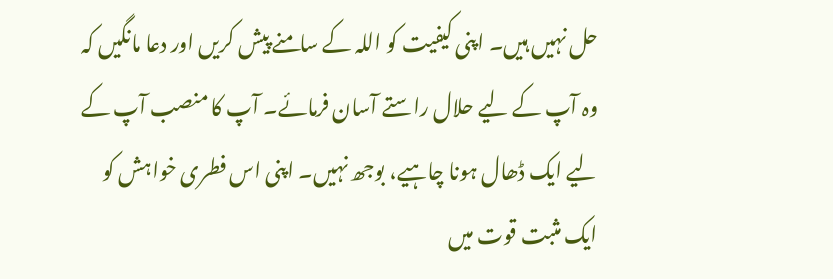حل نہیں ہیں۔ اپنی کیفیت کو اللہ کے سامنے پیش کریں اور دعا مانگیں کہ وہ آپ کے لیے حلال راستے آسان فرمائے۔ آپ کا منصب آپ کے لیے ایک ڈھال ہونا چاہیے، بوجھ نہیں۔ اپنی اس فطری خواہش کو ایک مثبت قوت میں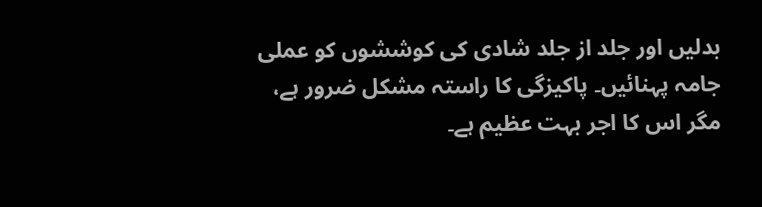بدلیں اور جلد از جلد شادی کی کوششوں کو عملی جامہ پہنائیں۔ پاکیزگی کا راستہ مشکل ضرور ہے، مگر اس کا اجر بہت عظیم ہے۔